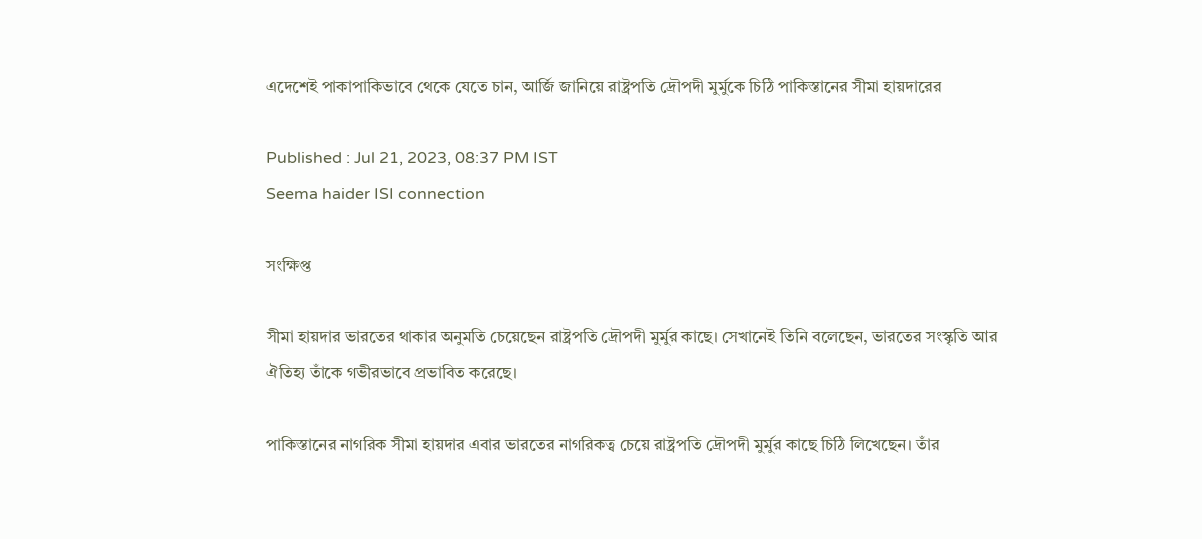এদেশেই পাকাপাকিভাবে থেকে যেতে চান, আর্জি জানিয়ে রাষ্ট্রপতি দ্রৌপদী মুর্মুকে চিঠি পাকিস্তানের সীমা হায়দারের

Published : Jul 21, 2023, 08:37 PM IST
Seema haider ISI connection

সংক্ষিপ্ত

সীমা হায়দার ভারতের থাকার অনুমতি চেয়েছেন রাষ্ট্রপতি দ্রৌপদী মুর্মুর কাছে। সেখানেই তিনি বলেছেন, ভারতের সংস্কৃতি আর ঐতিহ্য তাঁকে গভীরভাবে প্রভাবিত করেছে।

পাকিস্তানের নাগরিক সীমা হায়দার এবার ভারতের নাগরিকত্ব চেয়ে রাষ্ট্রপতি দ্রৌপদী মুর্মুর কাছে চিঠি লিখেছেন। তাঁর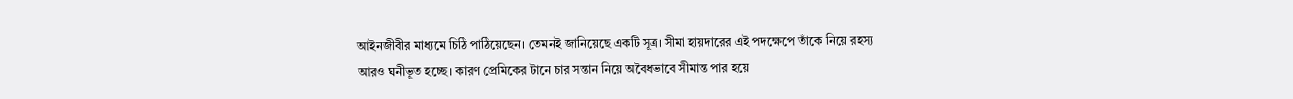আইনজীবীর মাধ্যমে চিঠি পাঠিয়েছেন। তেমনই জানিয়েছে একটি সূত্র। সীমা হায়দারের এই পদক্ষেপে তাঁকে নিয়ে রহস্য আরও ঘনীভূত হচ্ছে। কারণ প্রেমিকের টানে চার সন্তান নিয়ে অবৈধভাবে সীমান্ত পার হয়ে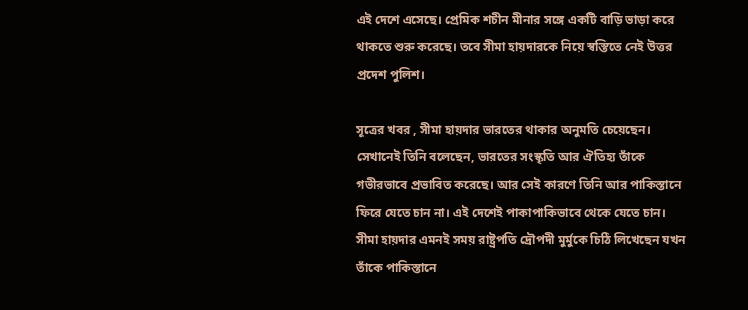এই দেশে এসেছে। প্রেমিক শচীন মীনার সঙ্গে একটি বাড়ি ভাড়া করে থাকতে শুরু করেছে। তবে সীমা হায়দারকে নিয়ে স্বস্তিতে নেই উত্তর প্রদেশ পুলিশ।

সূত্রের খবর , সীমা হায়দার ভারতের থাকার অনুমতি চেয়েছেন। সেখানেই তিনি বলেছেন, ভারতের সংস্কৃতি আর ঐতিহ্য তাঁকে গভীরভাবে প্রভাবিত করেছে। আর সেই কারণে তিনি আর পাকিস্তানে ফিরে যেতে চান না। এই দেশেই পাকাপাকিভাবে থেকে যেতে চান। সীমা হায়দার এমনই সময় রাষ্ট্রপতি দ্রৌপদী মুর্মুকে চিঠি লিখেছেন যখন তাঁকে পাকিস্তানে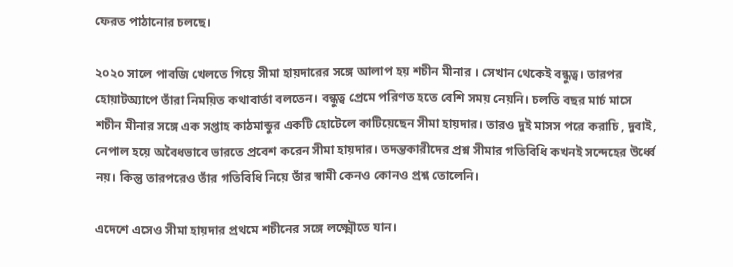ফেরত পাঠানোর চলছে।

২০২০ সালে পাবজি খেলতে গিয়ে সীমা হায়দারের সঙ্গে আলাপ হয় শচীন মীনার । সেখান থেকেই বন্ধুত্ব। তারপর হোয়াটঅ্যাপে তাঁরা নিময়িত কথাবার্তা বলতেন। বন্ধুত্ব প্রেমে পরিণত হতে বেশি সময় নেয়নি। চলতি বছর মার্চ মাসে শচীন মীনার সঙ্গে এক সপ্তাহ কাঠমান্ডুর একটি হোটেলে কাটিয়েছেন সীমা হায়দার। তারও দুই মাসস পরে করাচি , দুবাই, নেপাল হয়ে অবৈধভাবে ভারতে প্রবেশ করেন সীমা হায়দার। তদন্তকারীদের প্রশ্ন সীমার গতিবিধি কখনই সন্দেহের উর্ধ্বে নয়। কিন্তু তারপরেও তাঁর গতিবিধি নিয়ে তাঁর স্বামী কেনও কোনও প্রশ্ন তোলেনি।

এদেশে এসেও সীমা হায়দার প্রথমে শচীনের সঙ্গে লক্ষ্মৌতে যান।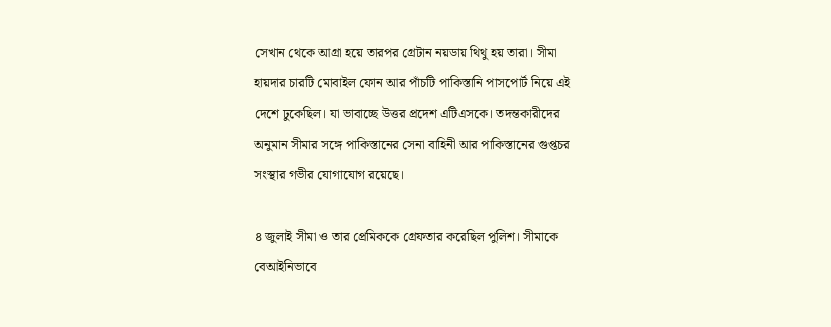সেখান থেকে আগ্রা হয়ে তারপর গ্রেটান নয়ডায় থিথু হয় তারা। সীমা হায়দার চারটি মোবাইল ফোন আর পাঁচটি পাকিস্তানি পাসপোর্ট নিয়ে এই দেশে ঢুকেছিল। যা ভাবাচ্ছে উত্তর প্রদেশ এটিএসকে। তদন্তকারীদের অনুমান সীমার সঙ্গে পাকিস্তানের সেনা বাহিনী আর পাকিস্তানের গুপ্তচর সংস্থার গভীর যোগাযোগ রয়েছে।

৪ জুলাই সীমা ও তার প্রেমিককে গ্রেফতার করেছিল পুলিশ। সীমাকে বেআইনিভাবে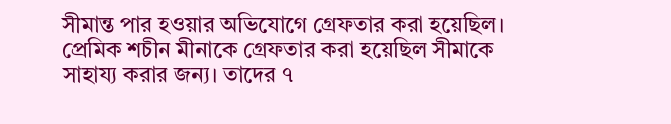সীমান্ত পার হওয়ার অভিযোগে গ্রেফতার করা হয়েছিল। প্রেমিক শচীন মীনাকে গ্রেফতার করা হয়েছিল সীমাকে সাহায্য করার জন্য। তাদের ৭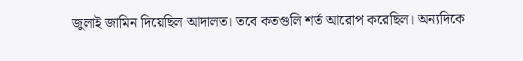জুলাই জামিন দিয়েছিল আদালত। তবে কতগুলি শর্ত আরোপ করেছিল। অন্যদিকে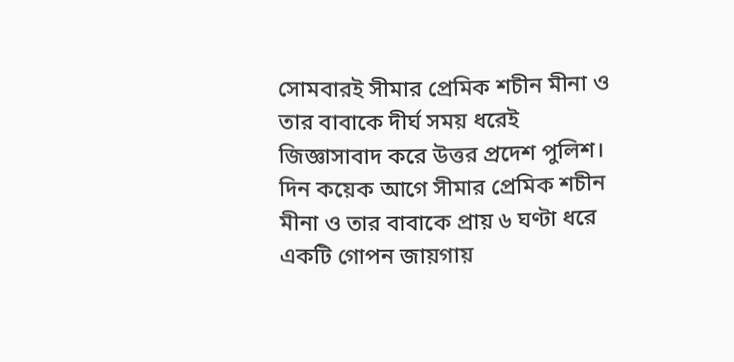সোমবারই সীমার প্রেমিক শচীন মীনা ও তার বাবাকে দীর্ঘ সময় ধরেই জিজ্ঞাসাবাদ করে উত্তর প্রদেশ পুলিশ। দিন কয়েক আগে সীমার প্রেমিক শচীন মীনা ও তার বাবাকে প্রায় ৬ ঘণ্টা ধরে একটি গোপন জায়গায়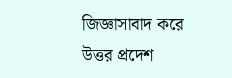জিজ্ঞাসাবাদ করে উত্তর প্রদেশ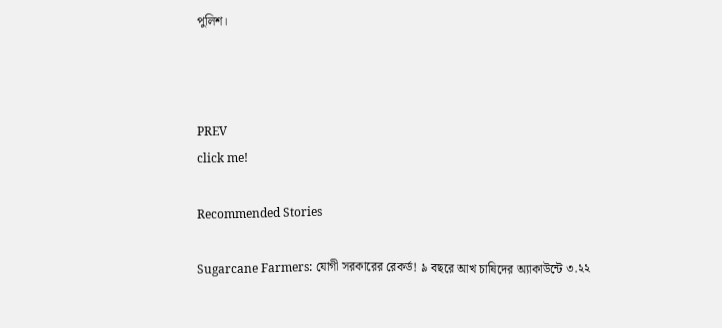পুলিশ।



PREV
click me!

Recommended Stories

Sugarcane Farmers: যোগী সরকারের রেকর্ড! ৯ বছরে আখ চাষিদের অ্যাকাউন্টে ৩.২২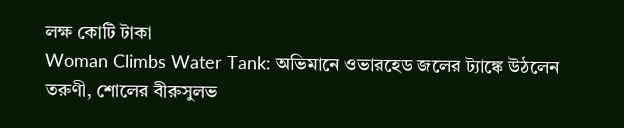লক্ষ কোটি টাকা
Woman Climbs Water Tank: অভিমানে ওভারহেড জলের ট্যাঙ্কে উঠলেন তরুণী, শোলের বীরুসুলভ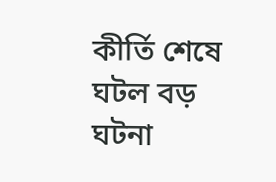কীর্তি শেষে ঘটল বড় ঘটনা